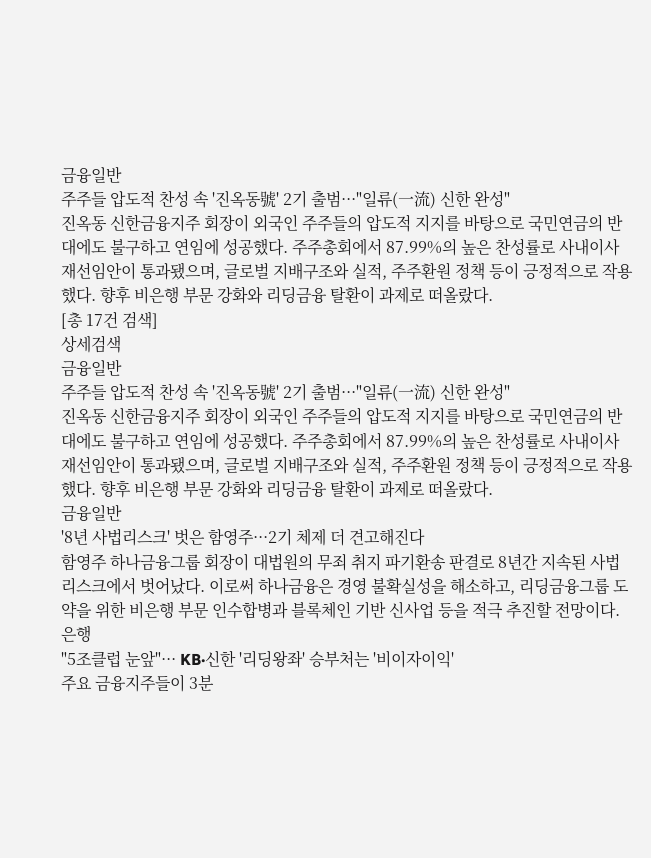금융일반
주주들 압도적 찬성 속 '진옥동號' 2기 출범···"일류(一流) 신한 완성"
진옥동 신한금융지주 회장이 외국인 주주들의 압도적 지지를 바탕으로 국민연금의 반대에도 불구하고 연임에 성공했다. 주주총회에서 87.99%의 높은 찬성률로 사내이사 재선임안이 통과됐으며, 글로벌 지배구조와 실적, 주주환원 정책 등이 긍정적으로 작용했다. 향후 비은행 부문 강화와 리딩금융 탈환이 과제로 떠올랐다.
[총 17건 검색]
상세검색
금융일반
주주들 압도적 찬성 속 '진옥동號' 2기 출범···"일류(一流) 신한 완성"
진옥동 신한금융지주 회장이 외국인 주주들의 압도적 지지를 바탕으로 국민연금의 반대에도 불구하고 연임에 성공했다. 주주총회에서 87.99%의 높은 찬성률로 사내이사 재선임안이 통과됐으며, 글로벌 지배구조와 실적, 주주환원 정책 등이 긍정적으로 작용했다. 향후 비은행 부문 강화와 리딩금융 탈환이 과제로 떠올랐다.
금융일반
'8년 사법리스크' 벗은 함영주···2기 체제 더 견고해진다
함영주 하나금융그룹 회장이 대법원의 무죄 취지 파기환송 판결로 8년간 지속된 사법리스크에서 벗어났다. 이로써 하나금융은 경영 불확실성을 해소하고, 리딩금융그룹 도약을 위한 비은행 부문 인수합병과 블록체인 기반 신사업 등을 적극 추진할 전망이다.
은행
"5조클럽 눈앞"··· KB·신한 '리딩왕좌' 승부처는 '비이자이익'
주요 금융지주들이 3분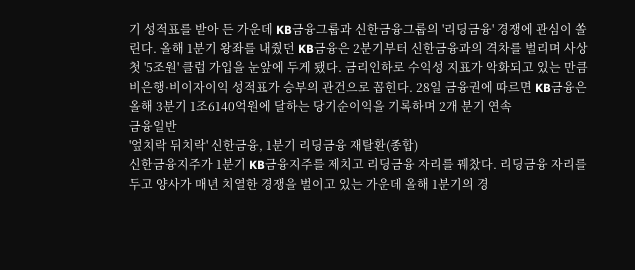기 성적표를 받아 든 가운데 KB금융그룹과 신한금융그룹의 '리딩금융' 경쟁에 관심이 쏠린다. 올해 1분기 왕좌를 내줬던 KB금융은 2분기부터 신한금융과의 격차를 벌리며 사상 첫 '5조원' 클럽 가입을 눈앞에 두게 됐다. 금리인하로 수익성 지표가 악화되고 있는 만큼 비은행·비이자이익 성적표가 승부의 관건으로 꼽힌다. 28일 금융권에 따르면 KB금융은 올해 3분기 1조6140억원에 달하는 당기순이익을 기록하며 2개 분기 연속
금융일반
'엎치락 뒤치락' 신한금융, 1분기 리딩금융 재탈환(종합)
신한금융지주가 1분기 KB금융지주를 제치고 리딩금융 자리를 꿰찼다. 리딩금융 자리를 두고 양사가 매년 치열한 경쟁을 벌이고 있는 가운데 올해 1분기의 경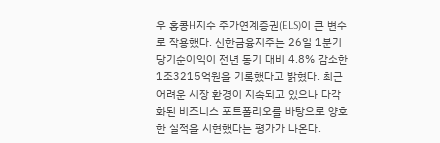우 홍콩H지수 주가연계증권(ELS)이 큰 변수로 작용했다. 신한금융지주는 26일 1분기 당기순이익이 전년 동기 대비 4.8% 감소한 1조3215억원을 기록했다고 밝혔다. 최근 어려운 시장 환경이 지속되고 있으나 다각화된 비즈니스 포트폴리오를 바탕으로 양호한 실적을 시현했다는 평가가 나온다.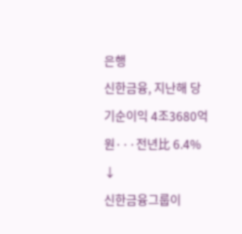은행
신한금융, 지난해 당기순이익 4조3680억원···전년比 6.4% ↓
신한금융그룹이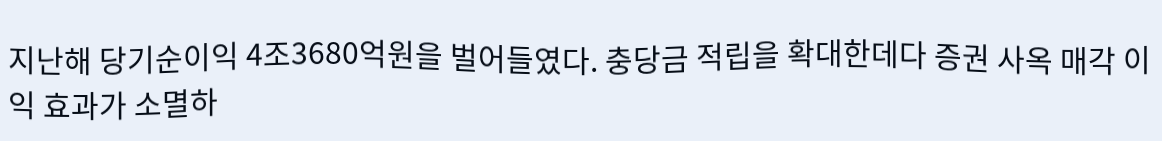지난해 당기순이익 4조3680억원을 벌어들였다. 충당금 적립을 확대한데다 증권 사옥 매각 이익 효과가 소멸하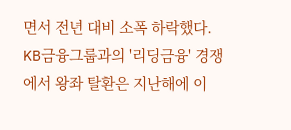면서 전년 대비 소폭 하락했다. KB금융그룹과의 '리딩금융' 경쟁에서 왕좌 탈환은 지난해에 이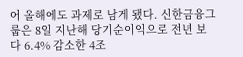어 올해에도 과제로 남게 됐다. 신한금융그룹은 8일 지난해 당기순이익으로 전년 보다 6.4% 감소한 4조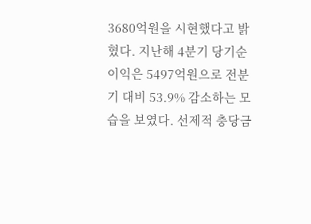3680억원을 시현했다고 밝혔다. 지난해 4분기 당기순이익은 5497억원으로 전분기 대비 53.9% 감소하는 모습을 보였다. 선제적 충당금